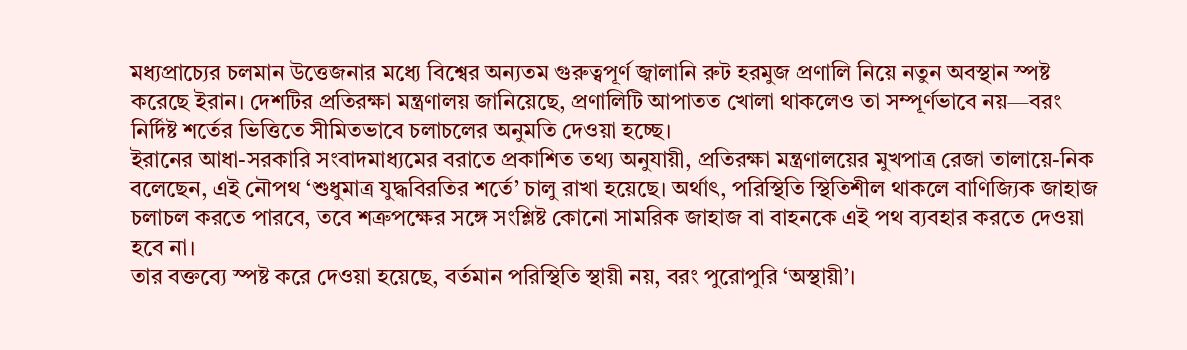মধ্যপ্রাচ্যের চলমান উত্তেজনার মধ্যে বিশ্বের অন্যতম গুরুত্বপূর্ণ জ্বালানি রুট হরমুজ প্রণালি নিয়ে নতুন অবস্থান স্পষ্ট করেছে ইরান। দেশটির প্রতিরক্ষা মন্ত্রণালয় জানিয়েছে, প্রণালিটি আপাতত খোলা থাকলেও তা সম্পূর্ণভাবে নয়—বরং নির্দিষ্ট শর্তের ভিত্তিতে সীমিতভাবে চলাচলের অনুমতি দেওয়া হচ্ছে।
ইরানের আধা-সরকারি সংবাদমাধ্যমের বরাতে প্রকাশিত তথ্য অনুযায়ী, প্রতিরক্ষা মন্ত্রণালয়ের মুখপাত্র রেজা তালায়ে-নিক বলেছেন, এই নৌপথ ‘শুধুমাত্র যুদ্ধবিরতির শর্তে’ চালু রাখা হয়েছে। অর্থাৎ, পরিস্থিতি স্থিতিশীল থাকলে বাণিজ্যিক জাহাজ চলাচল করতে পারবে, তবে শত্রুপক্ষের সঙ্গে সংশ্লিষ্ট কোনো সামরিক জাহাজ বা বাহনকে এই পথ ব্যবহার করতে দেওয়া হবে না।
তার বক্তব্যে স্পষ্ট করে দেওয়া হয়েছে, বর্তমান পরিস্থিতি স্থায়ী নয়, বরং পুরোপুরি ‘অস্থায়ী’।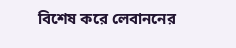বিশেষ করে লেবাননের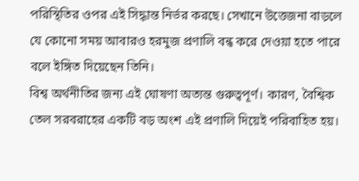পরিস্থিতির ওপর এই সিদ্ধান্ত নির্ভর করছে। সেখানে উত্তেজনা বাড়লে যে কোনো সময় আবারও হরমুজ প্রণালি বন্ধ করে দেওয়া হতে পারে বলে ইঙ্গিত দিয়েছেন তিনি।
বিশ্ব অর্থনীতির জন্য এই ঘোষণা অত্যন্ত গুরুত্বপূর্ণ। কারণ, বৈশ্বিক তেল সরবরাহের একটি বড় অংশ এই প্রণালি দিয়েই পরিবাহিত হয়।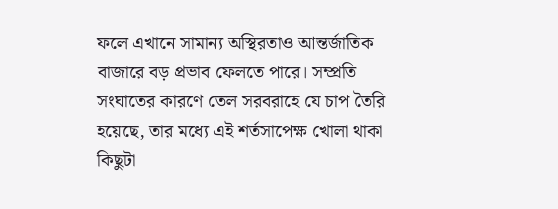ফলে এখানে সামান্য অস্থিরতাও আন্তর্জাতিক বাজারে বড় প্রভাব ফেলতে পারে। সম্প্রতি সংঘাতের কারণে তেল সরবরাহে যে চাপ তৈরি হয়েছে, তার মধ্যে এই শর্তসাপেক্ষ খোলা থাকা কিছুটা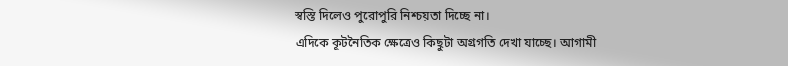স্বস্তি দিলেও পুরোপুরি নিশ্চয়তা দিচ্ছে না।
এদিকে কূটনৈতিক ক্ষেত্রেও কিছুটা অগ্রগতি দেখা যাচ্ছে। আগামী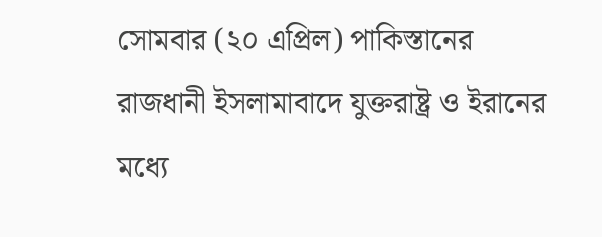সোমবার (২০ এপ্রিল) পাকিস্তানের রাজধানী ইসলামাবাদে যুক্তরাষ্ট্র ও ইরানের মধ্যে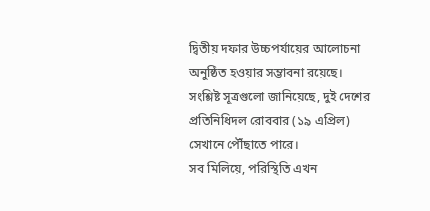দ্বিতীয় দফার উচ্চপর্যায়ের আলোচনা অনুষ্ঠিত হওয়ার সম্ভাবনা রয়েছে। সংশ্লিষ্ট সূত্রগুলো জানিয়েছে, দুই দেশের প্রতিনিধিদল রোববার (১৯ এপ্রিল) সেখানে পৌঁছাতে পারে।
সব মিলিয়ে, পরিস্থিতি এখন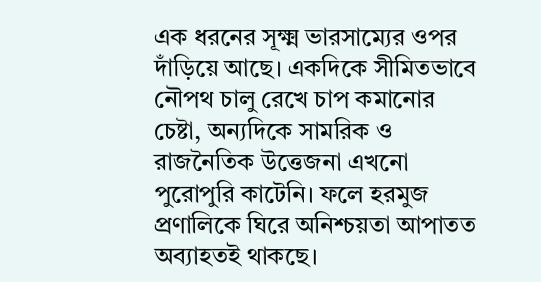এক ধরনের সূক্ষ্ম ভারসাম্যের ওপর দাঁড়িয়ে আছে। একদিকে সীমিতভাবে নৌপথ চালু রেখে চাপ কমানোর চেষ্টা, অন্যদিকে সামরিক ও রাজনৈতিক উত্তেজনা এখনো পুরোপুরি কাটেনি। ফলে হরমুজ প্রণালিকে ঘিরে অনিশ্চয়তা আপাতত অব্যাহতই থাকছে।